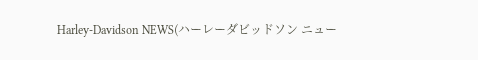Harley-Davidson NEWS(ハーレーダビッドソン ニュー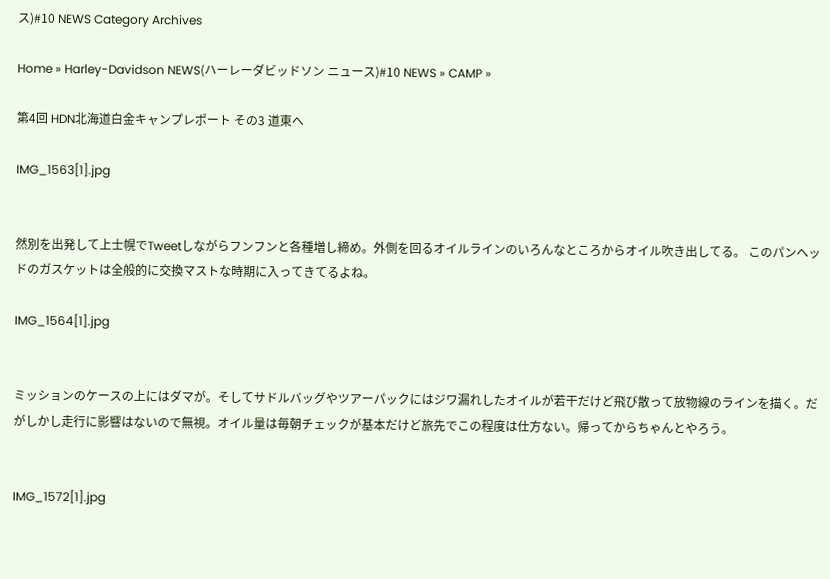ス)#10 NEWS Category Archives

Home » Harley-Davidson NEWS(ハーレーダビッドソン ニュース)#10 NEWS » CAMP »

第4回 HDN北海道白金キャンプレポート その3 道東へ

IMG_1563[1].jpg


然別を出発して上士幌でTweetしながらフンフンと各種増し締め。外側を回るオイルラインのいろんなところからオイル吹き出してる。 このパンヘッドのガスケットは全般的に交換マストな時期に入ってきてるよね。

IMG_1564[1].jpg


ミッションのケースの上にはダマが。そしてサドルバッグやツアーパックにはジワ漏れしたオイルが若干だけど飛び散って放物線のラインを描く。だがしかし走行に影響はないので無視。オイル量は毎朝チェックが基本だけど旅先でこの程度は仕方ない。帰ってからちゃんとやろう。


IMG_1572[1].jpg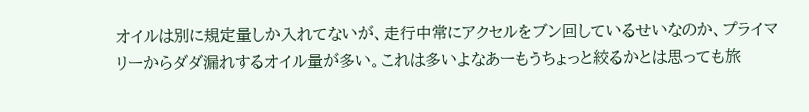オイルは別に規定量しか入れてないが、走行中常にアクセルをブン回しているせいなのか、プライマリーからダダ漏れするオイル量が多い。これは多いよなあーもうちょっと絞るかとは思っても旅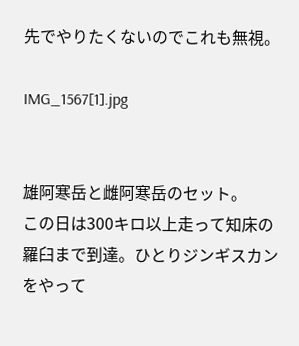先でやりたくないのでこれも無視。

IMG_1567[1].jpg


雄阿寒岳と雌阿寒岳のセット。
この日は300キロ以上走って知床の羅臼まで到達。ひとりジンギスカンをやって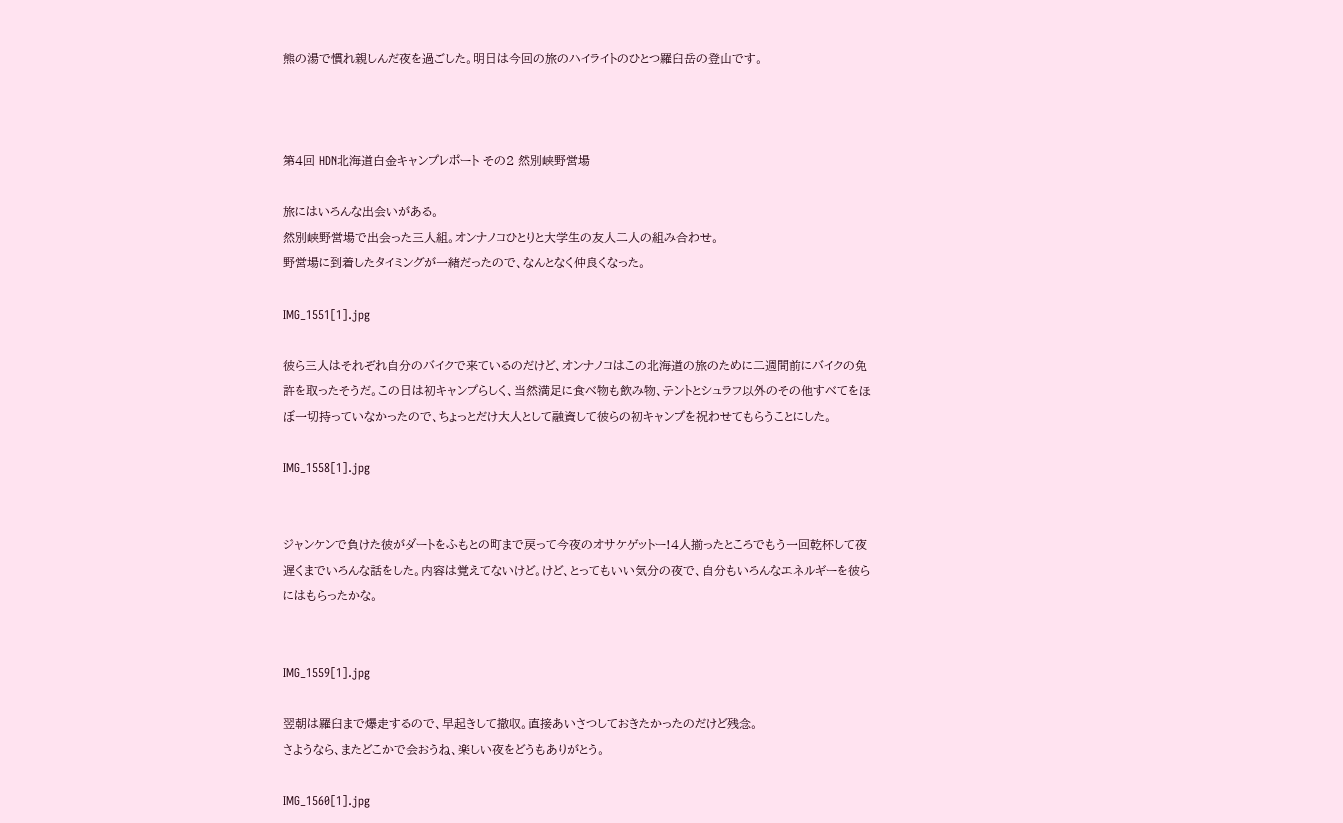熊の湯で慣れ親しんだ夜を過ごした。明日は今回の旅のハイライトのひとつ羅臼岳の登山です。



第4回 HDN北海道白金キャンプレポート その2 然別峡野営場

旅にはいろんな出会いがある。
然別峡野営場で出会った三人組。オンナノコひとりと大学生の友人二人の組み合わせ。
野営場に到着したタイミングが一緒だったので、なんとなく仲良くなった。

IMG_1551[1].jpg

彼ら三人はそれぞれ自分のバイクで来ているのだけど、オンナノコはこの北海道の旅のために二週間前にバイクの免許を取ったそうだ。この日は初キャンプらしく、当然満足に食べ物も飲み物、テントとシュラフ以外のその他すべてをほぼ一切持っていなかったので、ちょっとだけ大人として融資して彼らの初キャンプを祝わせてもらうことにした。

IMG_1558[1].jpg


ジャンケンで負けた彼がダートをふもとの町まで戻って今夜のオサケゲットー!4人揃ったところでもう一回乾杯して夜遅くまでいろんな話をした。内容は覚えてないけど。けど、とってもいい気分の夜で、自分もいろんなエネルギーを彼らにはもらったかな。


IMG_1559[1].jpg

翌朝は羅臼まで爆走するので、早起きして撤収。直接あいさつしておきたかったのだけど残念。
さようなら、またどこかで会おうね、楽しい夜をどうもありがとう。

IMG_1560[1].jpg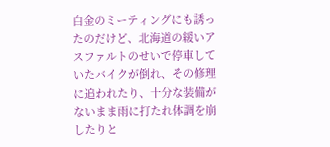白金のミーティングにも誘ったのだけど、北海道の緩いアスファルトのせいで停車していたバイクが倒れ、その修理に追われたり、十分な装備がないまま雨に打たれ体調を崩したりと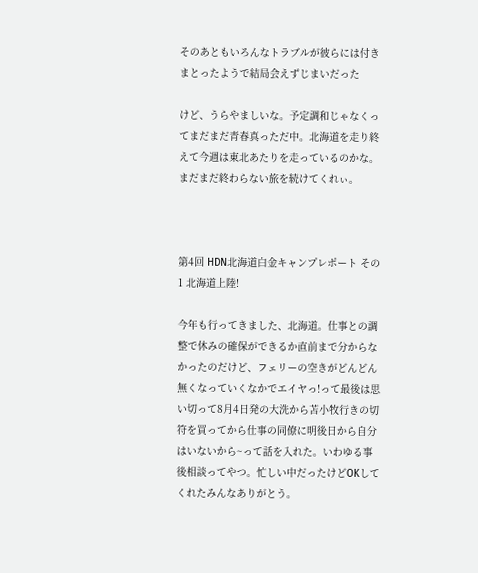そのあともいろんなトラブルが彼らには付きまとったようで結局会えずじまいだった

けど、うらやましいな。予定調和じゃなくってまだまだ青春真っただ中。北海道を走り終えて今週は東北あたりを走っているのかな。まだまだ終わらない旅を続けてくれぃ。



第4回 HDN北海道白金キャンプレポート その1 北海道上陸!

今年も行ってきました、北海道。仕事との調整で休みの確保ができるか直前まで分からなかったのだけど、フェリーの空きがどんどん無くなっていくなかでエイヤっ!って最後は思い切って8月4日発の大洗から苫小牧行きの切符を買ってから仕事の同僚に明後日から自分はいないから~って話を入れた。いわゆる事後相談ってやつ。忙しい中だったけどOKしてくれたみんなありがとう。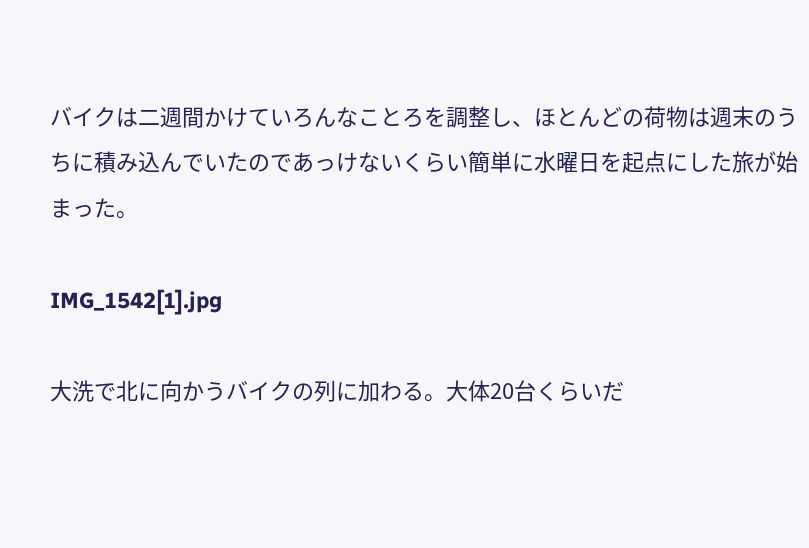バイクは二週間かけていろんなことろを調整し、ほとんどの荷物は週末のうちに積み込んでいたのであっけないくらい簡単に水曜日を起点にした旅が始まった。

IMG_1542[1].jpg

大洗で北に向かうバイクの列に加わる。大体20台くらいだ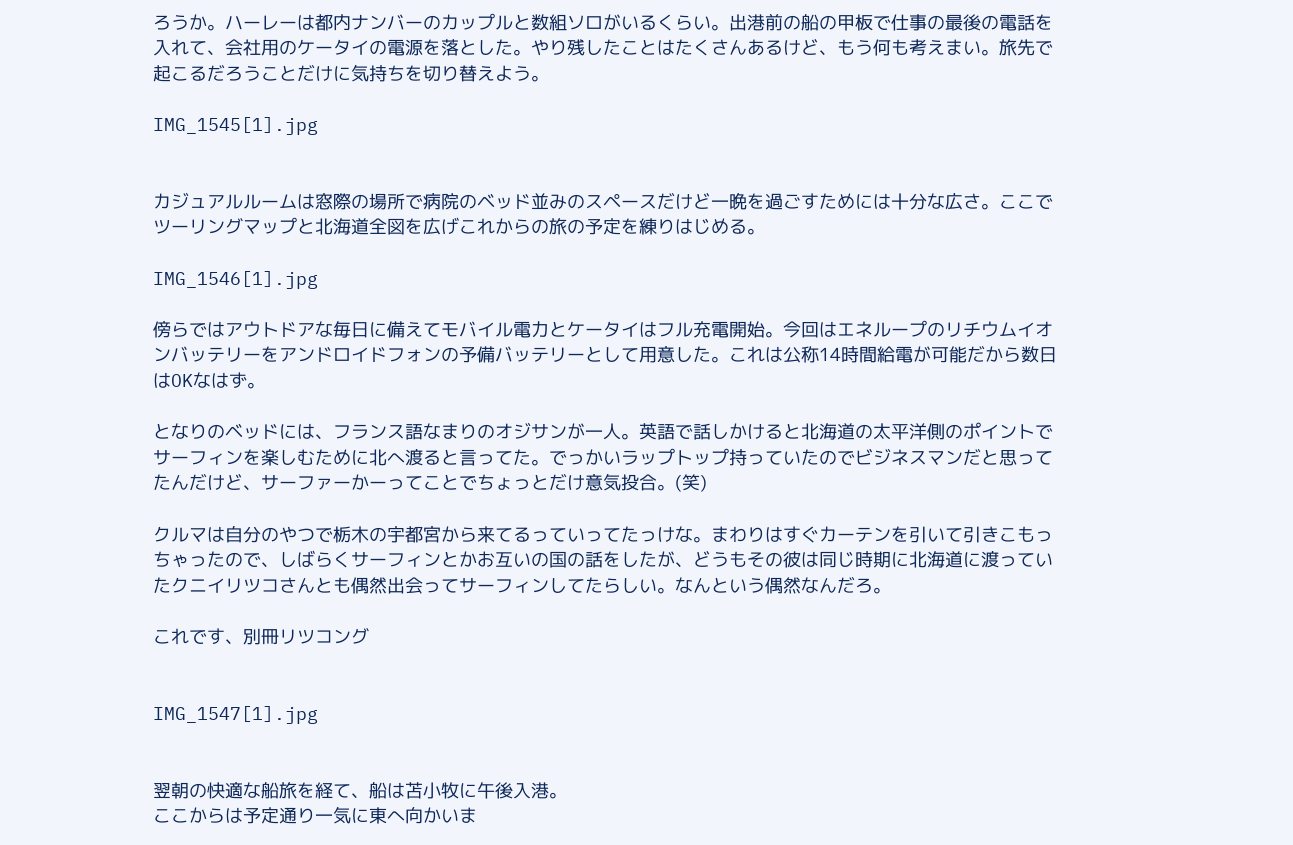ろうか。ハーレーは都内ナンバーのカップルと数組ソロがいるくらい。出港前の船の甲板で仕事の最後の電話を入れて、会社用のケータイの電源を落とした。やり残したことはたくさんあるけど、もう何も考えまい。旅先で起こるだろうことだけに気持ちを切り替えよう。

IMG_1545[1].jpg


カジュアルルームは窓際の場所で病院のベッド並みのスペースだけど一晩を過ごすためには十分な広さ。ここでツーリングマップと北海道全図を広げこれからの旅の予定を練りはじめる。

IMG_1546[1].jpg

傍らではアウトドアな毎日に備えてモバイル電力とケータイはフル充電開始。今回はエネループのリチウムイオンバッテリーをアンドロイドフォンの予備バッテリーとして用意した。これは公称14時間給電が可能だから数日はOKなはず。

となりのベッドには、フランス語なまりのオジサンが一人。英語で話しかけると北海道の太平洋側のポイントでサーフィンを楽しむために北へ渡ると言ってた。でっかいラップトップ持っていたのでビジネスマンだと思ってたんだけど、サーファーかーってことでちょっとだけ意気投合。(笑)

クルマは自分のやつで栃木の宇都宮から来てるっていってたっけな。まわりはすぐカーテンを引いて引きこもっちゃったので、しばらくサーフィンとかお互いの国の話をしたが、どうもその彼は同じ時期に北海道に渡っていたクニイリツコさんとも偶然出会ってサーフィンしてたらしい。なんという偶然なんだろ。

これです、別冊リツコング


IMG_1547[1].jpg


翌朝の快適な船旅を経て、船は苫小牧に午後入港。
ここからは予定通り一気に東へ向かいま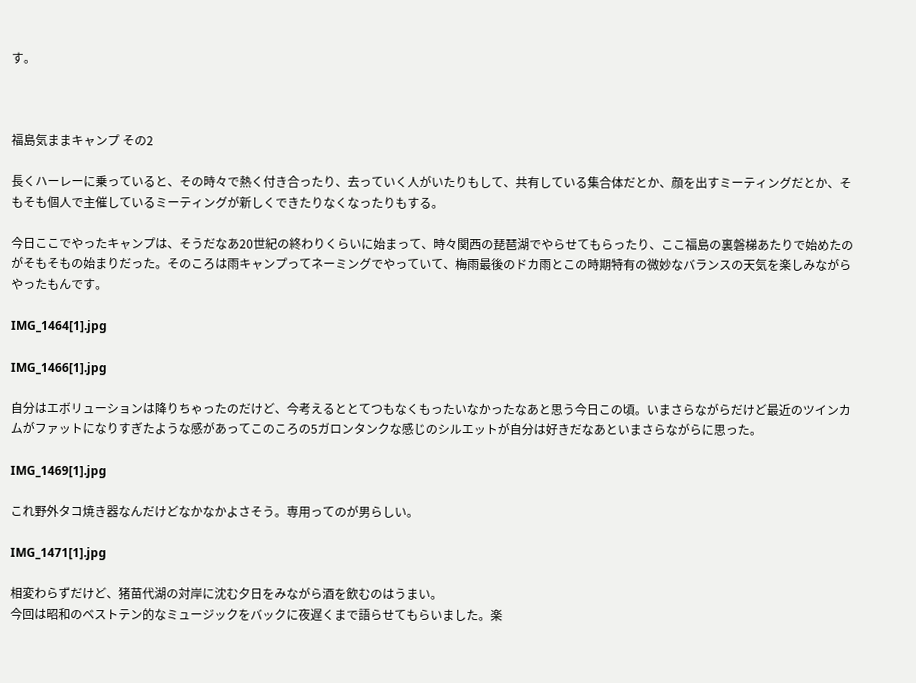す。



福島気ままキャンプ その2

長くハーレーに乗っていると、その時々で熱く付き合ったり、去っていく人がいたりもして、共有している集合体だとか、顔を出すミーティングだとか、そもそも個人で主催しているミーティングが新しくできたりなくなったりもする。

今日ここでやったキャンプは、そうだなあ20世紀の終わりくらいに始まって、時々関西の琵琶湖でやらせてもらったり、ここ福島の裏磐梯あたりで始めたのがそもそもの始まりだった。そのころは雨キャンプってネーミングでやっていて、梅雨最後のドカ雨とこの時期特有の微妙なバランスの天気を楽しみながらやったもんです。

IMG_1464[1].jpg

IMG_1466[1].jpg

自分はエボリューションは降りちゃったのだけど、今考えるととてつもなくもったいなかったなあと思う今日この頃。いまさらながらだけど最近のツインカムがファットになりすぎたような感があってこのころの5ガロンタンクな感じのシルエットが自分は好きだなあといまさらながらに思った。

IMG_1469[1].jpg

これ野外タコ焼き器なんだけどなかなかよさそう。専用ってのが男らしい。

IMG_1471[1].jpg

相変わらずだけど、猪苗代湖の対岸に沈む夕日をみながら酒を飲むのはうまい。
今回は昭和のベストテン的なミュージックをバックに夜遅くまで語らせてもらいました。楽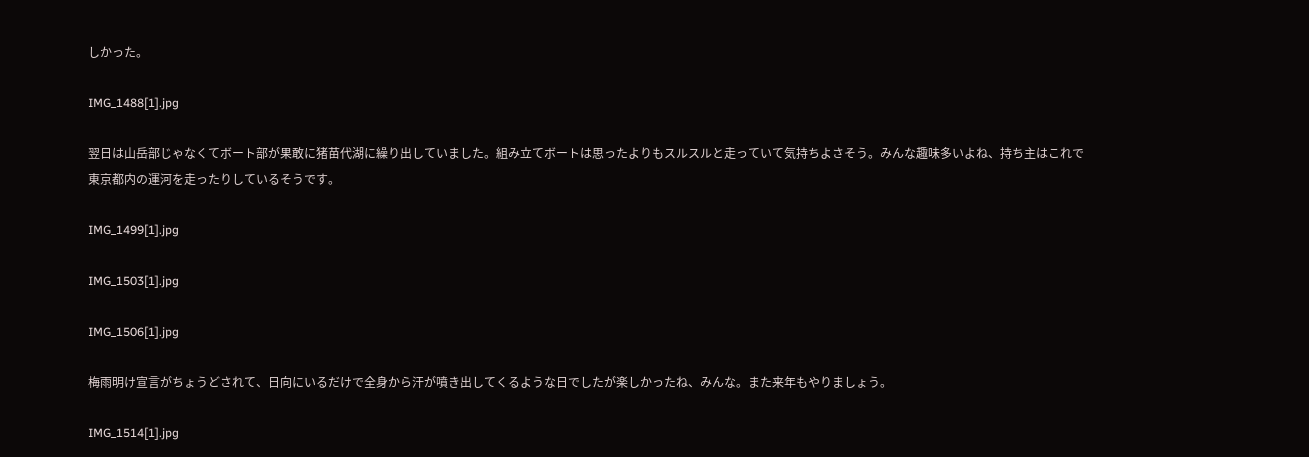しかった。

IMG_1488[1].jpg

翌日は山岳部じゃなくてボート部が果敢に猪苗代湖に繰り出していました。組み立てボートは思ったよりもスルスルと走っていて気持ちよさそう。みんな趣味多いよね、持ち主はこれで東京都内の運河を走ったりしているそうです。

IMG_1499[1].jpg

IMG_1503[1].jpg

IMG_1506[1].jpg

梅雨明け宣言がちょうどされて、日向にいるだけで全身から汗が噴き出してくるような日でしたが楽しかったね、みんな。また来年もやりましょう。

IMG_1514[1].jpg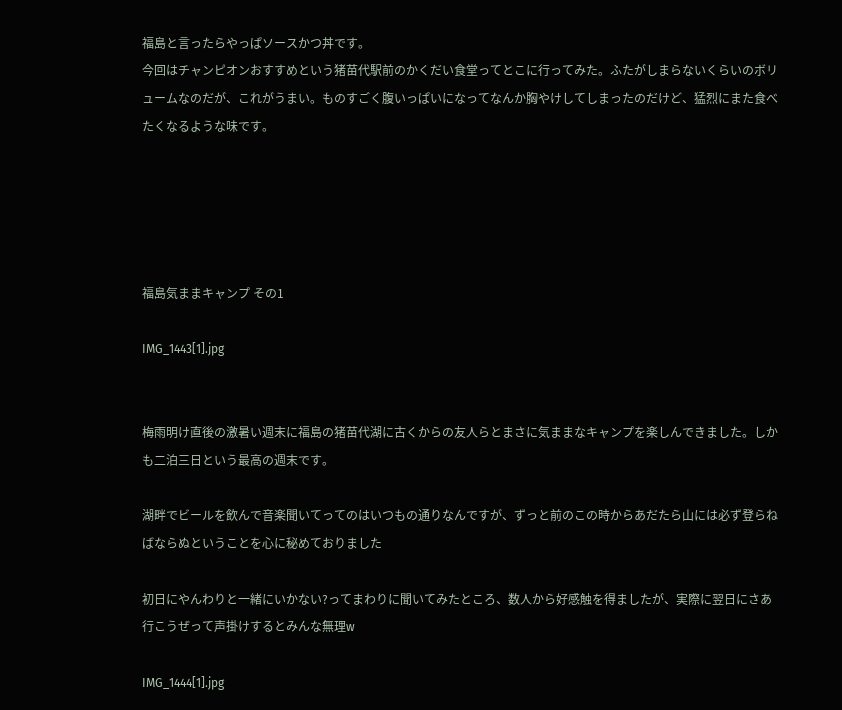福島と言ったらやっぱソースかつ丼です。
今回はチャンピオンおすすめという猪苗代駅前のかくだい食堂ってとこに行ってみた。ふたがしまらないくらいのボリュームなのだが、これがうまい。ものすごく腹いっぱいになってなんか胸やけしてしまったのだけど、猛烈にまた食べたくなるような味です。





福島気ままキャンプ その1

IMG_1443[1].jpg


梅雨明け直後の激暑い週末に福島の猪苗代湖に古くからの友人らとまさに気ままなキャンプを楽しんできました。しかも二泊三日という最高の週末です。

湖畔でビールを飲んで音楽聞いてってのはいつもの通りなんですが、ずっと前のこの時からあだたら山には必ず登らねばならぬということを心に秘めておりました

初日にやんわりと一緒にいかない?ってまわりに聞いてみたところ、数人から好感触を得ましたが、実際に翌日にさあ行こうぜって声掛けするとみんな無理w

IMG_1444[1].jpg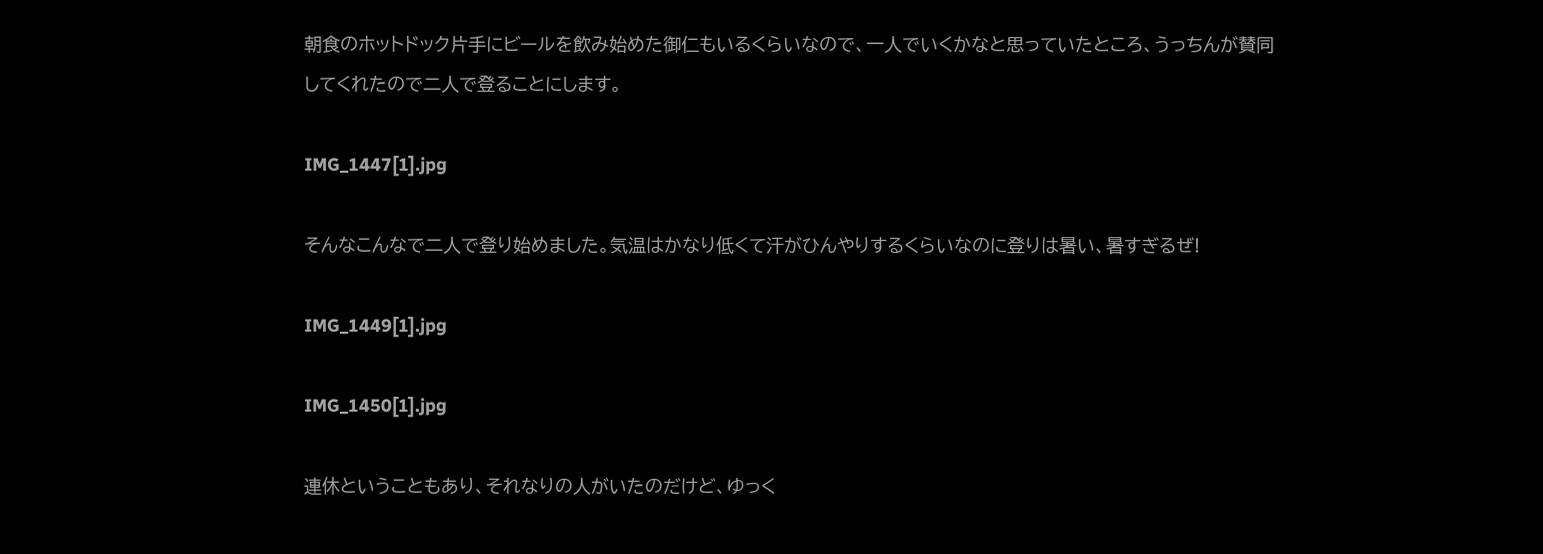朝食のホットドック片手にビールを飲み始めた御仁もいるくらいなので、一人でいくかなと思っていたところ、うっちんが賛同してくれたので二人で登ることにします。

IMG_1447[1].jpg

そんなこんなで二人で登り始めました。気温はかなり低くて汗がひんやりするくらいなのに登りは暑い、暑すぎるぜ!

IMG_1449[1].jpg

IMG_1450[1].jpg

連休ということもあり、それなりの人がいたのだけど、ゆっく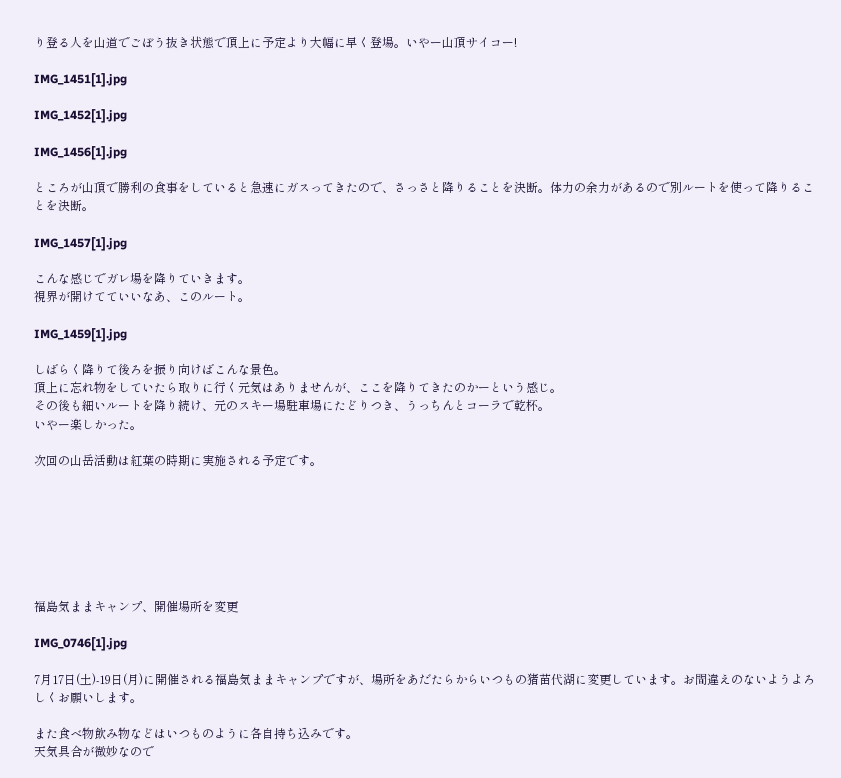り登る人を山道でごぼう抜き状態で頂上に予定より大幅に早く登場。いやー山頂サイコー!

IMG_1451[1].jpg

IMG_1452[1].jpg

IMG_1456[1].jpg

ところが山頂で勝利の食事をしていると急速にガスってきたので、さっさと降りることを決断。体力の余力があるので別ルートを使って降りることを決断。

IMG_1457[1].jpg

こんな感じでガレ場を降りていきます。
視界が開けてていいなあ、このルート。

IMG_1459[1].jpg

しばらく降りて後ろを振り向けばこんな景色。
頂上に忘れ物をしていたら取りに行く元気はありませんが、ここを降りてきたのかーという感じ。
その後も細いルートを降り続け、元のスキー場駐車場にたどりつき、うっちんとコーラで乾杯。
いやー楽しかった。

次回の山岳活動は紅葉の時期に実施される予定です。







福島気ままキャンプ、開催場所を変更

IMG_0746[1].jpg

7月17日(土)-19日(月)に開催される福島気ままキャンプですが、場所をあだたらからいつもの猪苗代湖に変更しています。お間違えのないようよろしくお願いします。

また食べ物飲み物などはいつものように各自持ち込みです。
天気具合が微妙なので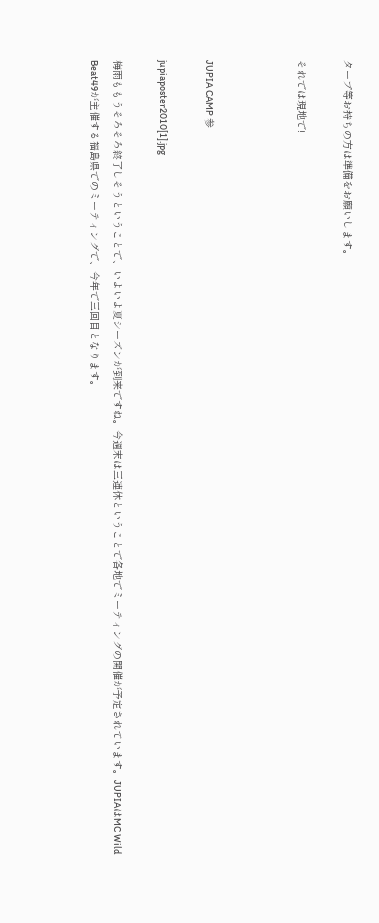タープ等お持ちの方は準備をお願いします。

それでは現地で!



JUPIA CAMP 参

jupiaposter2010[1].jpg

梅雨ももうそろそろ終了しそうということで、いよいよ夏シーズンが到来ですね。今週末は三連休ということで各地でミーティングの開催が予定されています。JUPIAはMC Wild Beat49が主催する福島県でのミーティングで、今年で三回目となります。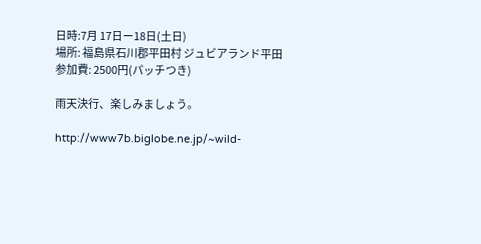日時:7月 17日ー18日(土日)
場所: 福島県石川郡平田村 ジュビアランド平田
参加費: 2500円(パッチつき)

雨天決行、楽しみましょう。

http://www7b.biglobe.ne.jp/~wild-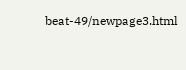beat-49/newpage3.html